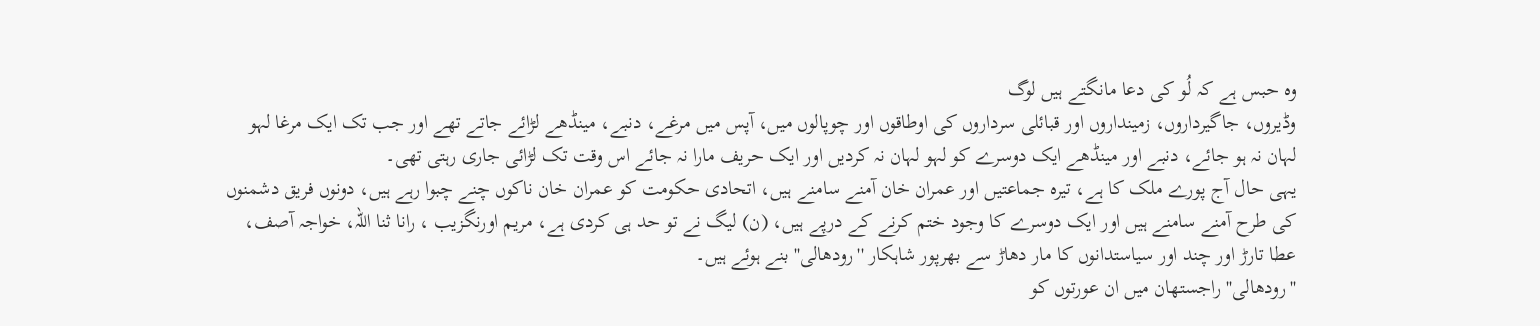وہ حبس ہے کہ لُو کی دعا مانگتے ہیں لوگ
وڈیروں، جاگیرداروں، زمینداروں اور قبائلی سرداروں کی اوطاقوں اور چوپالوں میں، آپس میں مرغے، دنبے، مینڈھے لڑائے جاتے تھے اور جب تک ایک مرغا لہو لہان نہ ہو جائے، دنبے اور مینڈھے ایک دوسرے کو لہو لہان نہ کردیں اور ایک حریف مارا نہ جائے اس وقت تک لڑائی جاری رہتی تھی۔
یہی حال آج پورے ملک کا ہے، تیرہ جماعتیں اور عمران خان آمنے سامنے ہیں، اتحادی حکومت کو عمران خان ناکوں چنے چبوا رہے ہیں، دونوں فریق دشمنوں کی طرح آمنے سامنے ہیں اور ایک دوسرے کا وجود ختم کرنے کے درپے ہیں، (ن) لیگ نے تو حد ہی کردی ہے، مریم اورنگزیب ، رانا ثنا اللہ، خواجہ آصف، عطا تارڑ اور چند اور سیاستدانوں کا مار دھاڑ سے بھرپور شاہکار ''رودھالی''بنے ہوئے ہیں۔
''رودھالی'' راجستھان میں ان عورتوں کو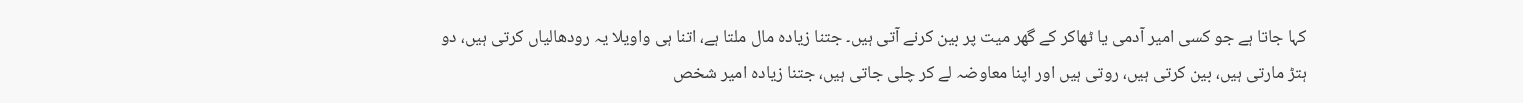کہا جاتا ہے جو کسی امیر آدمی یا ٹھاکر کے گھر میت پر بین کرنے آتی ہیں۔ جتنا زیادہ مال ملتا ہے، اتنا ہی واویلا یہ رودھالیاں کرتی ہیں، دو ہتڑ مارتی ہیں، بین کرتی ہیں، روتی ہیں اور اپنا معاوضہ لے کر چلی جاتی ہیں، جتنا زیادہ امیر شخص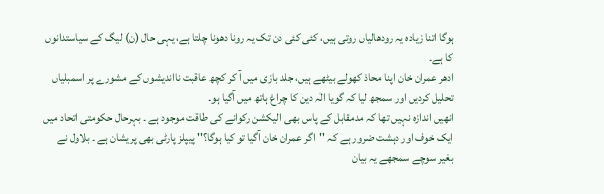ہوگا اتنا زیادہ یہ رودھالیاں روتی ہیں، کئی کئی دن تک یہ رونا دھونا چلتا ہے، یہی حال (ن) لیگ کے سیاستدانوں کا ہے۔
ادھر عمران خان اپنا محاذ کھولے بیٹھے ہیں، جلد بازی میں آ کر کچھ عاقبت نااندیشوں کے مشورے پر اسمبلیاں تحلیل کردیں اور سمجھ لیا کہ گویا الٰہ دین کا چراغ ہاتھ میں آگیا ہو۔
انھیں اندازہ نہیں تھا کہ مدمقابل کے پاس بھی الیکشن رکوانے کی طاقت موجود ہے ۔ بہرحال حکومتی اتحاد میں ایک خوف اور دہشت ضرور ہے کہ ''اگر عمران خان آگیا تو کیا ہوگا؟'' پیپلز پارٹی بھی پریشان ہے ۔ بلاول نے بغیر سوچے سمجھے یہ بیان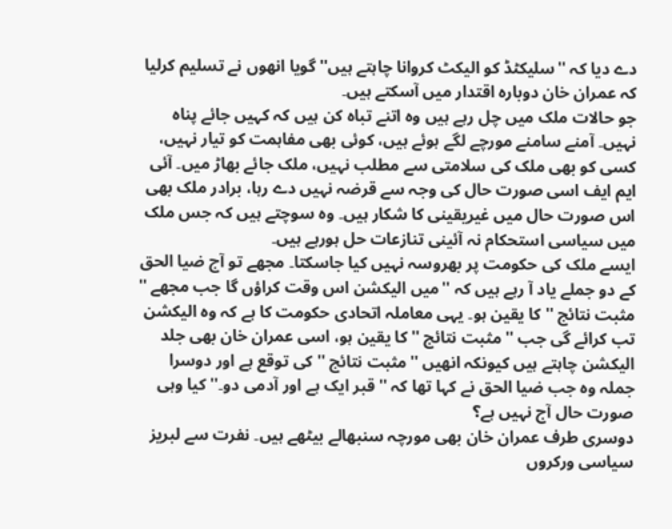دے دیا کہ ''سلیکٹڈ کو الیکٹ کروانا چاہتے ہیں'' گویا انھوں نے تسلیم کرلیا کہ عمران خان دوبارہ اقتدار میں آسکتے ہیں۔
جو حالات ملک میں چل رہے ہیں وہ اتنے تباہ کن ہیں کہ کہیں جائے پناہ نہیں۔ آمنے سامنے مورچے لگے ہوئے ہیں، کوئی بھی مفاہمت کو تیار نہیں، کسی کو بھی ملک کی سلامتی سے مطلب نہیں، ملک جائے بھاڑ میں۔ آئی ایم ایف اسی صورت حال کی وجہ سے قرضہ نہیں دے رہا، برادر ملک بھی اس صورت حال میں غیریقینی کا شکار ہیں۔ وہ سوچتے ہیں کہ جس ملک میں سیاسی استحکام نہ آئینی تنازعات حل ہورہے ہیں۔
ایسے ملک کی حکومت پر بھروسہ نہیں کیا جاسکتا۔ مجھے تو آج ضیا الحق کے دو جملے یاد آ رہے ہیں کہ ''میں الیکشن اس وقت کراؤں گا جب مجھے '' مثبت نتائج '' کا یقین ہو۔ یہی معاملہ اتحادی حکومت کا ہے کہ وہ الیکشن تب کرائے گی جب '' مثبت نتائج ''کا یقین ہو، اسی عمران خان بھی جلد الیکشن چاہتے ہیں کیونکہ انھیں ''مثبت نتائج ''کی توقع ہے اور دوسرا جملہ وہ جب ضیا الحق نے کہا تھا کہ '' قبر ایک ہے اور آدمی دو۔'' کیا وہی صورت حال آج نہیں ہے؟
دوسری طرف عمران خان بھی مورچہ سنبھالے بیٹھے ہیں۔ نفرت سے لبریز سیاسی ورکروں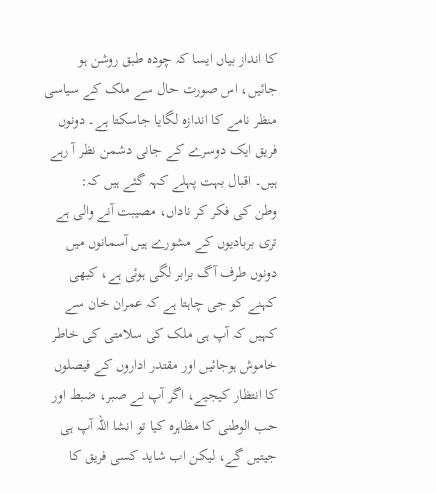کا انداز بیاں ایسا کہ چودہ طبق روشن ہو جائیں، اس صورت حال سے ملک کے سیاسی منظر نامے کا اندازہ لگایا جاسکتا ہے۔ دونوں فریق ایک دوسرے کے جانی دشمن نظر آ رہے ہیں۔ اقبال بہت پہلے کہہ گئے ہیں کہ:
وطن کی فکر کر ناداں، مصیبت آنے والی ہے
تری بربادیوں کے مشورے ہیں آسمانوں میں
دونوں طرف آگ برابر لگی ہوئی ہے، کبھی کہنے کو جی چاہتا ہے کہ عمران خان سے کہیں کہ آپ ہی ملک کی سلامتی کی خاطر خاموش ہوجائیں اور مقتدر اداروں کے فیصلوں کا انتظار کیجیے، اگر آپ نے صبر، ضبط اور حب الوطنی کا مظاہرہ کیا تو انشا اللہ آپ ہی جیتیں گے، لیکن اب شاید کسی فریق کا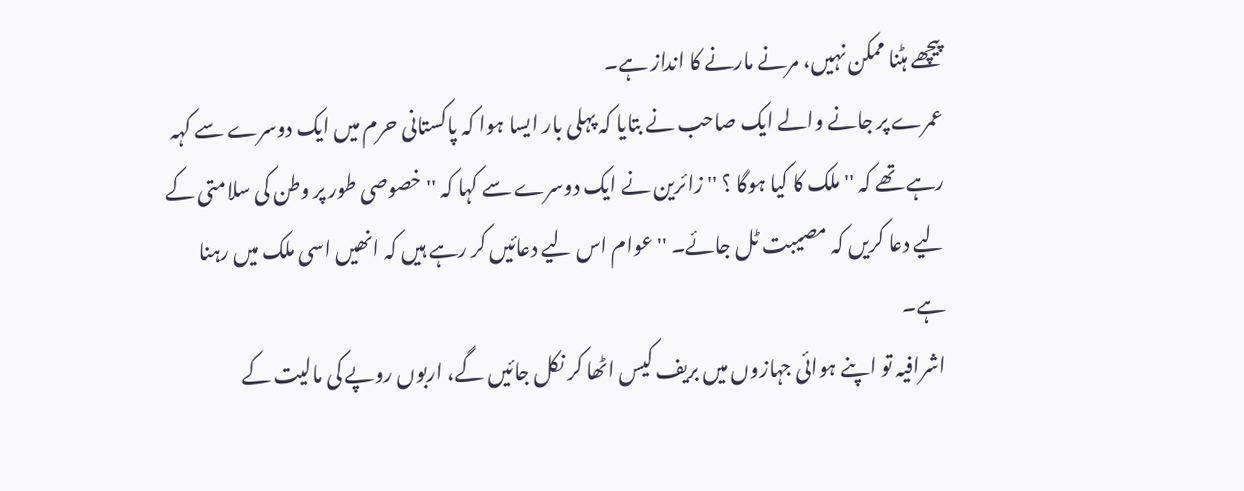پیچھے ہٹنا ممکن نہیں، مرنے مارنے کا انداز ہے۔
عمرے پر جانے والے ایک صاحب نے بتایا کہ پہلی بار ایسا ہوا کہ پاکستانی حرم میں ایک دوسرے سے کہہ رہے تھے کہ '' ملک کا کیا ہوگا ؟ '' زائرین نے ایک دوسرے سے کہا کہ ''خصوصی طور پر وطن کی سلامتی کے لیے دعا کریں کہ مصیبت ٹل جائے۔ '' عوام اس لیے دعائیں کر رہے ہیں کہ انھیں اسی ملک میں رہنا ہے۔
اشرافیہ تو اپنے ہوائی جہازوں میں بریف کیس اٹھا کر نکل جائیں گے، اربوں روپے کی مالیت کے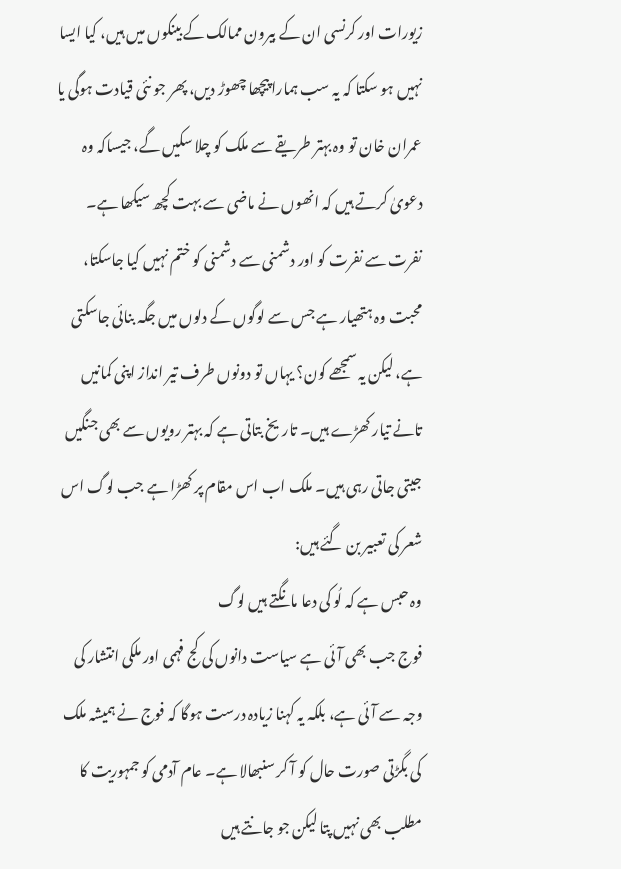زیورات اور کرنسی ان کے بیرون ممالک کے بینکوں میں ہیں، کیا ایسا نہیں ہو سکتا کہ یہ سب ہمارا پیچھا چھوڑ دیں، پھر جو نئی قیادت ہوگی یا عمران خان تو وہ بہتر طریقے سے ملک کو چلا سکیں گے، جیساکہ وہ دعویٰ کرتے ہیں کہ انھوں نے ماضی سے بہت کچھ سیکھا ہے۔
نفرت سے نفرت کو اور دشمنی سے دشمنی کو ختم نہیں کیا جاسکتا، محبت وہ ہتھیار ہے جس سے لوگوں کے دلوں میں جگہ بنائی جاسکتی ہے، لیکن یہ سمجھے کون؟ یہاں تو دونوں طرف تیر انداز اپنی کمانیں تانے تیار کھڑے ہیں۔ تاریخ بتاتی ہے کہ بہتر رویوں سے بھی جنگیں جیتی جاتی رہی ہیں۔ ملک اب اس مقام پر کھڑا ہے جب لوگ اس شعر کی تعبیر بن گئے ہیں:
وہ حبس ہے کہ لُو کی دعا مانگتے ہیں لوگ
فوج جب بھی آئی ہے سیاست دانوں کی کج فہمی اور ملکی انتشار کی وجہ سے آئی ہے، بلکہ یہ کہنا زیادہ درست ہوگا کہ فوج نے ہمیشہ ملک کی بگڑتی صورت حال کو آ کر سنبھالا ہے۔ عام آدمی کو جمہوریت کا مطلب بھی نہیں پتا لیکن جو جانتے ہیں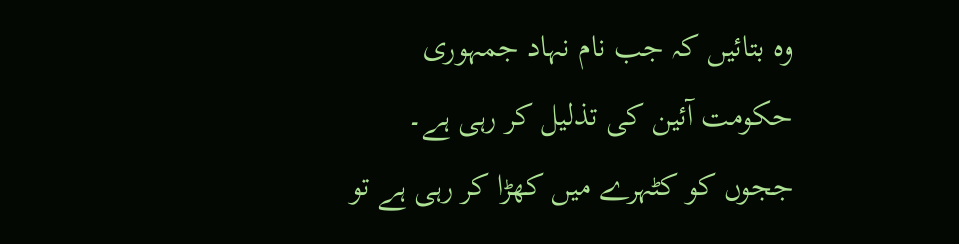وہ بتائیں کہ جب نام نہاد جمہوری حکومت آئین کی تذلیل کر رہی ہے۔
ججوں کو کٹہرے میں کھڑا کر رہی ہے تو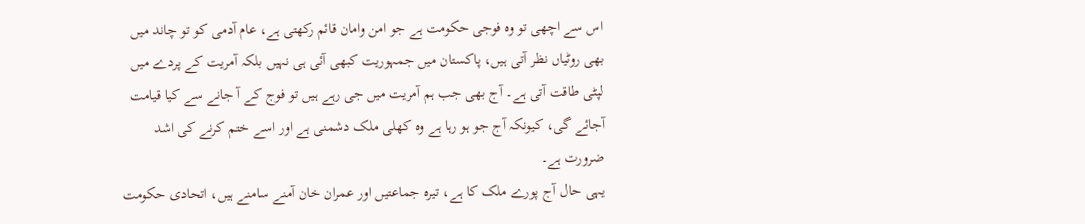اس سے اچھی تو وہ فوجی حکومت ہے جو امن وامان قائم رکھتی ہے، عام آدمی کو تو چاند میں بھی روٹیاں نظر آتی ہیں، پاکستان میں جمہوریت کبھی آئی ہی نہیں بلکہ آمریت کے پردے میں لپٹی طاقت آتی ہے۔ آج بھی جب ہم آمریت میں جی رہے ہیں تو فوج کے آ جانے سے کیا قیامت آجائے گی، کیونکہ آج جو ہو رہا ہے وہ کھلی ملک دشمنی ہے اور اسے ختم کرنے کی اشد ضرورت ہے۔
یہی حال آج پورے ملک کا ہے، تیرہ جماعتیں اور عمران خان آمنے سامنے ہیں، اتحادی حکومت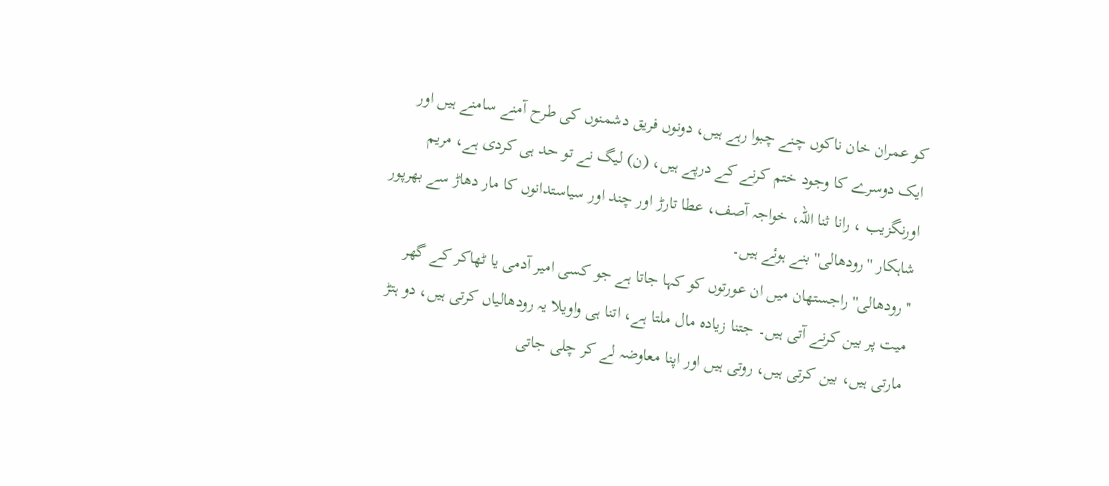کو عمران خان ناکوں چنے چبوا رہے ہیں، دونوں فریق دشمنوں کی طرح آمنے سامنے ہیں اور ایک دوسرے کا وجود ختم کرنے کے درپے ہیں، (ن) لیگ نے تو حد ہی کردی ہے، مریم اورنگزیب ، رانا ثنا اللہ، خواجہ آصف، عطا تارڑ اور چند اور سیاستدانوں کا مار دھاڑ سے بھرپور شاہکار ''رودھالی''بنے ہوئے ہیں۔
''رودھالی'' راجستھان میں ان عورتوں کو کہا جاتا ہے جو کسی امیر آدمی یا ٹھاکر کے گھر میت پر بین کرنے آتی ہیں۔ جتنا زیادہ مال ملتا ہے، اتنا ہی واویلا یہ رودھالیاں کرتی ہیں، دو ہتڑ مارتی ہیں، بین کرتی ہیں، روتی ہیں اور اپنا معاوضہ لے کر چلی جاتی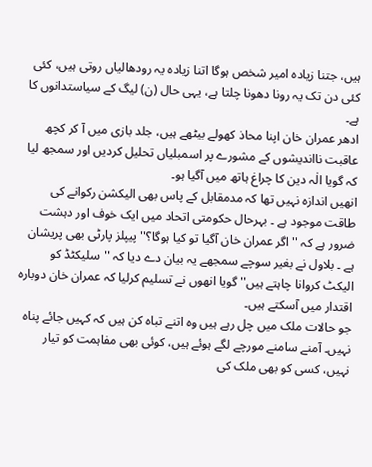ہیں، جتنا زیادہ امیر شخص ہوگا اتنا زیادہ یہ رودھالیاں روتی ہیں، کئی کئی دن تک یہ رونا دھونا چلتا ہے، یہی حال (ن) لیگ کے سیاستدانوں کا ہے۔
ادھر عمران خان اپنا محاذ کھولے بیٹھے ہیں، جلد بازی میں آ کر کچھ عاقبت نااندیشوں کے مشورے پر اسمبلیاں تحلیل کردیں اور سمجھ لیا کہ گویا الٰہ دین کا چراغ ہاتھ میں آگیا ہو۔
انھیں اندازہ نہیں تھا کہ مدمقابل کے پاس بھی الیکشن رکوانے کی طاقت موجود ہے ۔ بہرحال حکومتی اتحاد میں ایک خوف اور دہشت ضرور ہے کہ ''اگر عمران خان آگیا تو کیا ہوگا؟'' پیپلز پارٹی بھی پریشان ہے ۔ بلاول نے بغیر سوچے سمجھے یہ بیان دے دیا کہ ''سلیکٹڈ کو الیکٹ کروانا چاہتے ہیں'' گویا انھوں نے تسلیم کرلیا کہ عمران خان دوبارہ اقتدار میں آسکتے ہیں۔
جو حالات ملک میں چل رہے ہیں وہ اتنے تباہ کن ہیں کہ کہیں جائے پناہ نہیں۔ آمنے سامنے مورچے لگے ہوئے ہیں، کوئی بھی مفاہمت کو تیار نہیں، کسی کو بھی ملک کی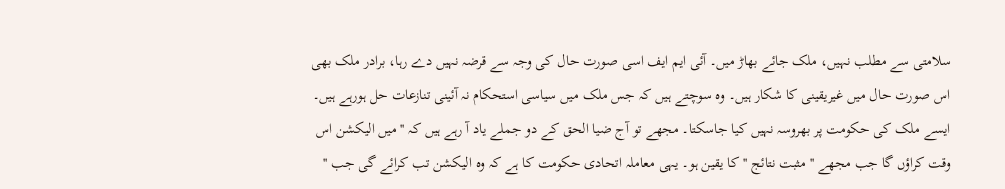سلامتی سے مطلب نہیں، ملک جائے بھاڑ میں۔ آئی ایم ایف اسی صورت حال کی وجہ سے قرضہ نہیں دے رہا، برادر ملک بھی اس صورت حال میں غیریقینی کا شکار ہیں۔ وہ سوچتے ہیں کہ جس ملک میں سیاسی استحکام نہ آئینی تنازعات حل ہورہے ہیں۔
ایسے ملک کی حکومت پر بھروسہ نہیں کیا جاسکتا۔ مجھے تو آج ضیا الحق کے دو جملے یاد آ رہے ہیں کہ ''میں الیکشن اس وقت کراؤں گا جب مجھے '' مثبت نتائج '' کا یقین ہو۔ یہی معاملہ اتحادی حکومت کا ہے کہ وہ الیکشن تب کرائے گی جب ''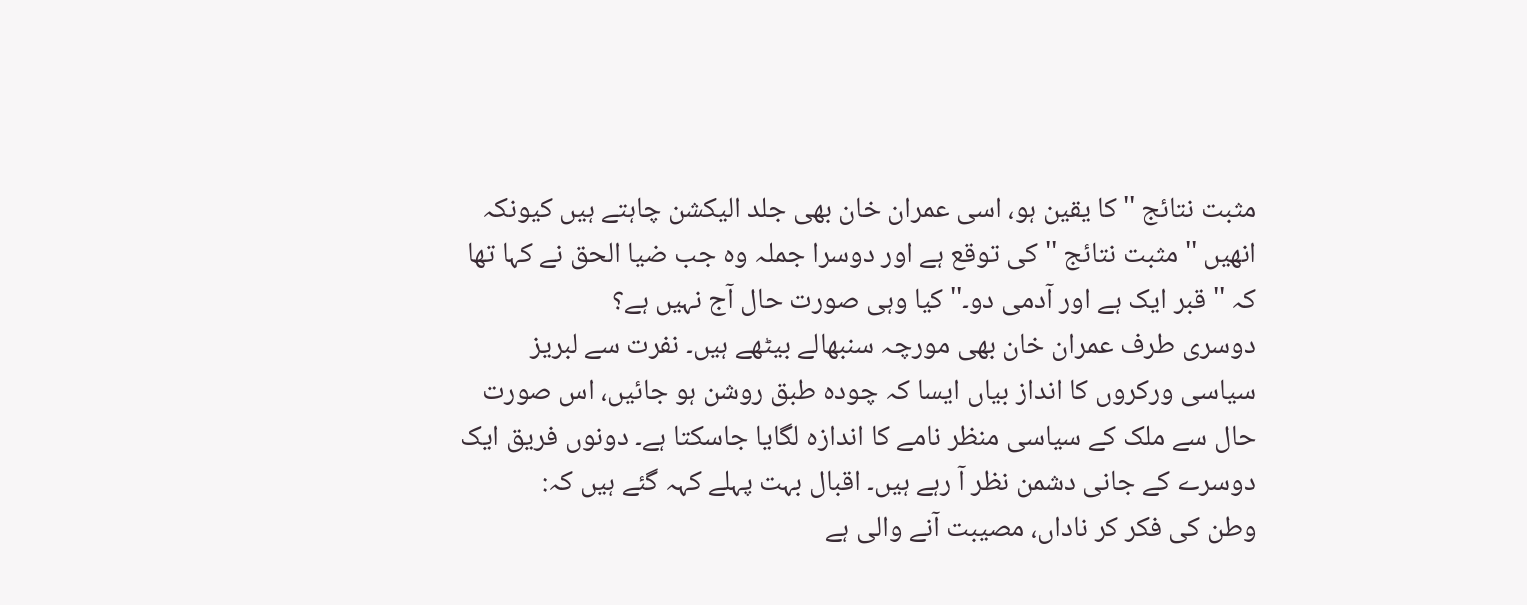مثبت نتائج ''کا یقین ہو، اسی عمران خان بھی جلد الیکشن چاہتے ہیں کیونکہ انھیں ''مثبت نتائج ''کی توقع ہے اور دوسرا جملہ وہ جب ضیا الحق نے کہا تھا کہ '' قبر ایک ہے اور آدمی دو۔'' کیا وہی صورت حال آج نہیں ہے؟
دوسری طرف عمران خان بھی مورچہ سنبھالے بیٹھے ہیں۔ نفرت سے لبریز سیاسی ورکروں کا انداز بیاں ایسا کہ چودہ طبق روشن ہو جائیں، اس صورت حال سے ملک کے سیاسی منظر نامے کا اندازہ لگایا جاسکتا ہے۔ دونوں فریق ایک دوسرے کے جانی دشمن نظر آ رہے ہیں۔ اقبال بہت پہلے کہہ گئے ہیں کہ:
وطن کی فکر کر ناداں، مصیبت آنے والی ہے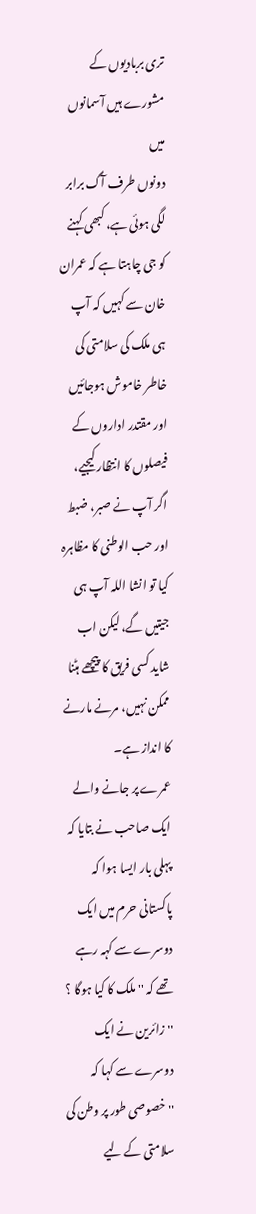تری بربادیوں کے مشورے ہیں آسمانوں میں
دونوں طرف آگ برابر لگی ہوئی ہے، کبھی کہنے کو جی چاہتا ہے کہ عمران خان سے کہیں کہ آپ ہی ملک کی سلامتی کی خاطر خاموش ہوجائیں اور مقتدر اداروں کے فیصلوں کا انتظار کیجیے، اگر آپ نے صبر، ضبط اور حب الوطنی کا مظاہرہ کیا تو انشا اللہ آپ ہی جیتیں گے، لیکن اب شاید کسی فریق کا پیچھے ہٹنا ممکن نہیں، مرنے مارنے کا انداز ہے۔
عمرے پر جانے والے ایک صاحب نے بتایا کہ پہلی بار ایسا ہوا کہ پاکستانی حرم میں ایک دوسرے سے کہہ رہے تھے کہ '' ملک کا کیا ہوگا ؟ '' زائرین نے ایک دوسرے سے کہا کہ ''خصوصی طور پر وطن کی سلامتی کے لیے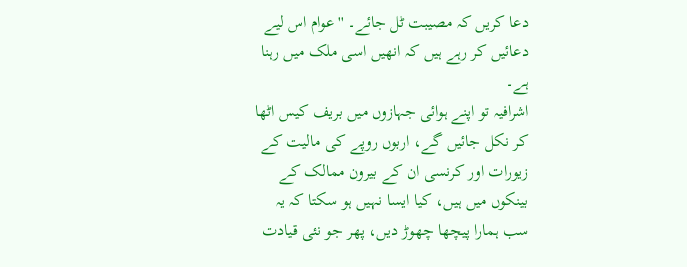دعا کریں کہ مصیبت ٹل جائے۔ '' عوام اس لیے دعائیں کر رہے ہیں کہ انھیں اسی ملک میں رہنا ہے۔
اشرافیہ تو اپنے ہوائی جہازوں میں بریف کیس اٹھا کر نکل جائیں گے، اربوں روپے کی مالیت کے زیورات اور کرنسی ان کے بیرون ممالک کے بینکوں میں ہیں، کیا ایسا نہیں ہو سکتا کہ یہ سب ہمارا پیچھا چھوڑ دیں، پھر جو نئی قیادت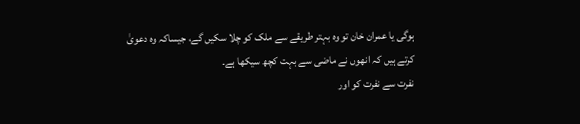ہوگی یا عمران خان تو وہ بہتر طریقے سے ملک کو چلا سکیں گے، جیساکہ وہ دعویٰ کرتے ہیں کہ انھوں نے ماضی سے بہت کچھ سیکھا ہے۔
نفرت سے نفرت کو اور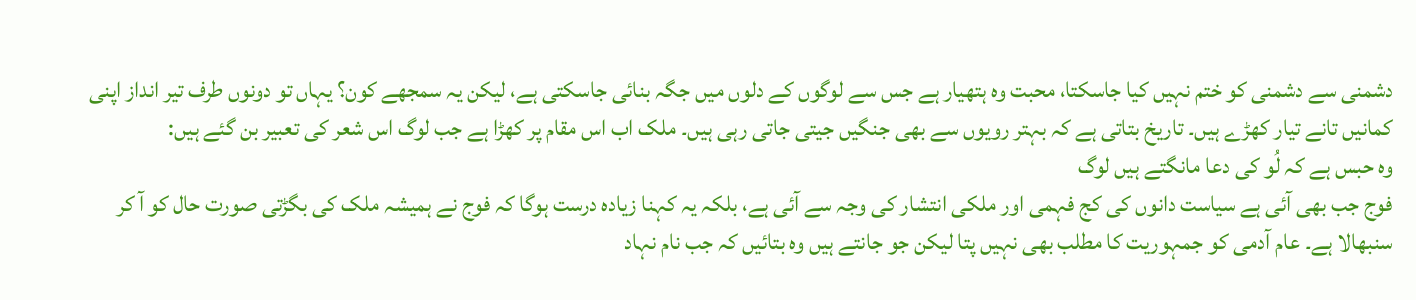دشمنی سے دشمنی کو ختم نہیں کیا جاسکتا، محبت وہ ہتھیار ہے جس سے لوگوں کے دلوں میں جگہ بنائی جاسکتی ہے، لیکن یہ سمجھے کون؟ یہاں تو دونوں طرف تیر انداز اپنی کمانیں تانے تیار کھڑے ہیں۔ تاریخ بتاتی ہے کہ بہتر رویوں سے بھی جنگیں جیتی جاتی رہی ہیں۔ ملک اب اس مقام پر کھڑا ہے جب لوگ اس شعر کی تعبیر بن گئے ہیں:
وہ حبس ہے کہ لُو کی دعا مانگتے ہیں لوگ
فوج جب بھی آئی ہے سیاست دانوں کی کج فہمی اور ملکی انتشار کی وجہ سے آئی ہے، بلکہ یہ کہنا زیادہ درست ہوگا کہ فوج نے ہمیشہ ملک کی بگڑتی صورت حال کو آ کر سنبھالا ہے۔ عام آدمی کو جمہوریت کا مطلب بھی نہیں پتا لیکن جو جانتے ہیں وہ بتائیں کہ جب نام نہاد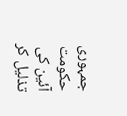جمہوری حکومت آئین کی تذلیل کر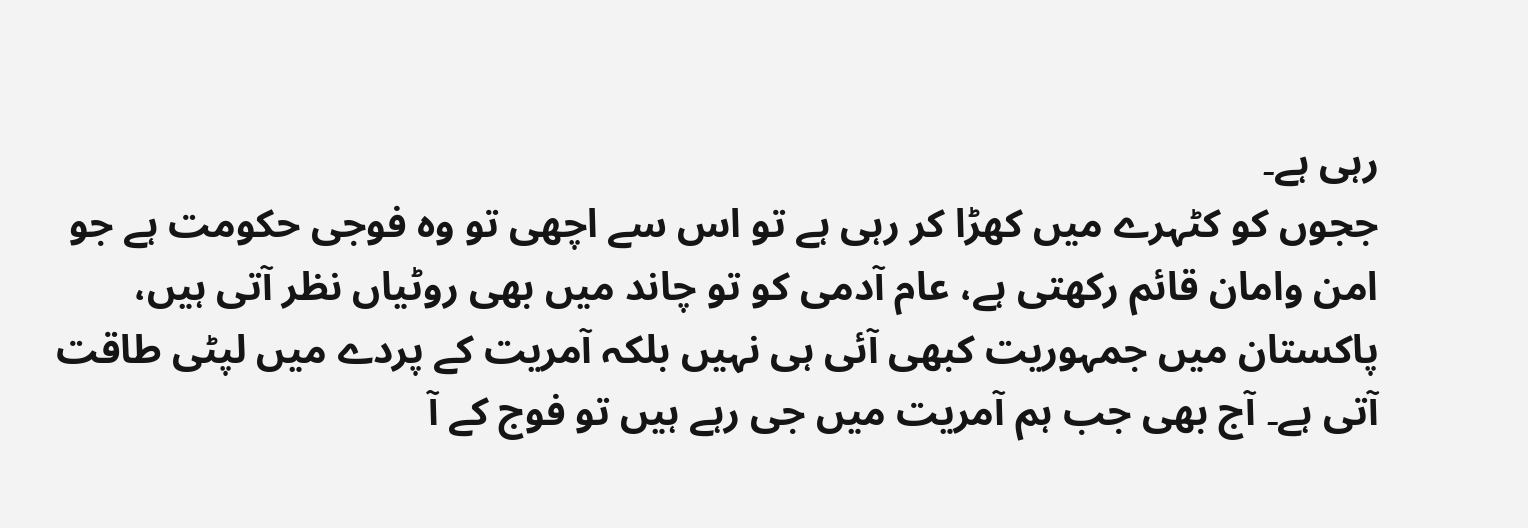رہی ہے۔
ججوں کو کٹہرے میں کھڑا کر رہی ہے تو اس سے اچھی تو وہ فوجی حکومت ہے جو امن وامان قائم رکھتی ہے، عام آدمی کو تو چاند میں بھی روٹیاں نظر آتی ہیں، پاکستان میں جمہوریت کبھی آئی ہی نہیں بلکہ آمریت کے پردے میں لپٹی طاقت آتی ہے۔ آج بھی جب ہم آمریت میں جی رہے ہیں تو فوج کے آ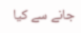جانے سے کیا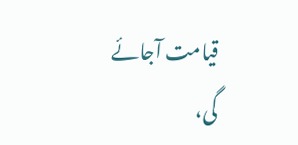قیامت آجائے گی،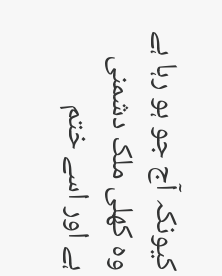کیونکہ آج جو ہو رہا ہے وہ کھلی ملک دشمنی ہے اور اسے ختم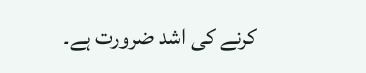کرنے کی اشد ضرورت ہے۔